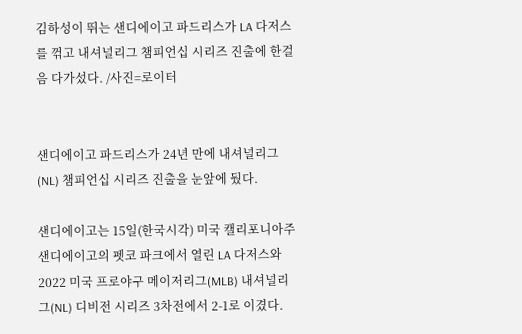김하성이 뛰는 샌디에이고 파드리스가 LA 다저스를 꺾고 내셔널리그 챔피언십 시리즈 진출에 한걸음 다가섰다. /사진=로이터


샌디에이고 파드리스가 24년 만에 내셔널리그(NL) 챔피언십 시리즈 진출을 눈앞에 뒀다.

샌디에이고는 15일(한국시각) 미국 캘리포니아주 샌디에이고의 펫코 파크에서 열린 LA 다저스와 2022 미국 프로야구 메이저리그(MLB) 내셔널리그(NL) 디비전 시리즈 3차전에서 2-1로 이겼다.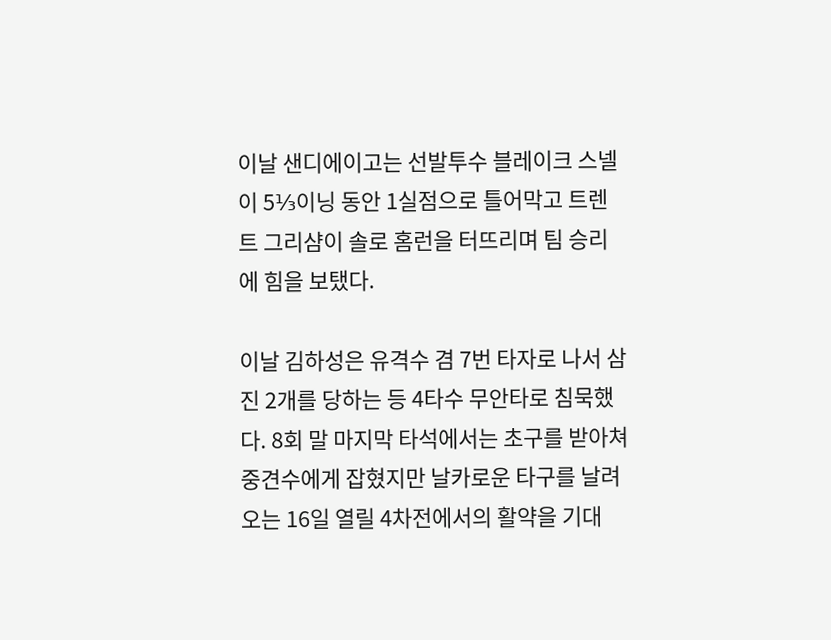이날 샌디에이고는 선발투수 블레이크 스넬이 5⅓이닝 동안 1실점으로 틀어막고 트렌트 그리샴이 솔로 홈런을 터뜨리며 팀 승리에 힘을 보탰다.

이날 김하성은 유격수 겸 7번 타자로 나서 삼진 2개를 당하는 등 4타수 무안타로 침묵했다. 8회 말 마지막 타석에서는 초구를 받아쳐 중견수에게 잡혔지만 날카로운 타구를 날려 오는 16일 열릴 4차전에서의 활약을 기대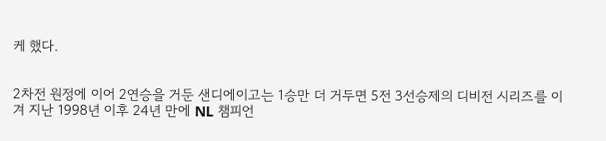케 했다.


2차전 원정에 이어 2연승을 거둔 샌디에이고는 1승만 더 거두면 5전 3선승제의 디비전 시리즈를 이겨 지난 1998년 이후 24년 만에 NL 챔피언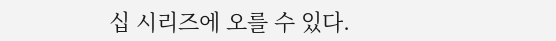십 시리즈에 오를 수 있다.